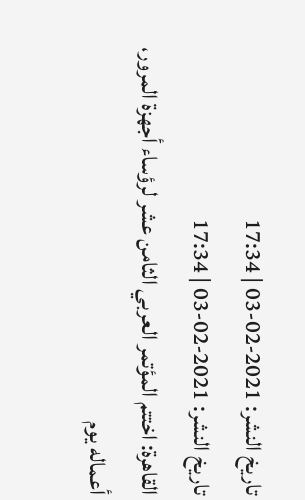تاريخ النشر: 2021-02-03 | 17:34
تاريخ النشر: 2021-02-03 | 17:34
القاهرة: اختتم المؤتمر العربي الثامن عشر لرؤساء أجهزة المرور، أعماله يوم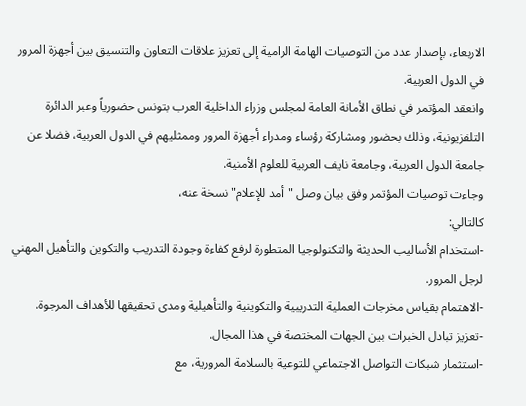الاربعاء، بإصدار عدد من التوصيات الهامة الرامية إلى تعزيز علاقات التعاون والتنسيق بين أجهزة المرور في الدول العربية.
وانعقد المؤتمر في نطاق الأمانة العامة لمجلس وزراء الداخلية العرب بتونس حضورياً وعبر الدائرة التلفزيونية، وذلك بحضور ومشاركة رؤساء ومدراء أجهزة المرور وممثليهم في الدول العربية، فضلا عن جامعة الدول العربية، وجامعة نايف العربية للعلوم الأمنية.
وجاءت توصيات المؤتمر وفق بيان وصل "أمد للإعلام" نسخة عنه،
كالتالي:
-استخدام الأساليب الحديثة والتكنولوجيا المتطورة لرفع كفاءة وجودة التدريب والتكوين والتأهيل المهني لرجل المرور.
-الاهتمام بقياس مخرجات العملية التدريبية والتكوينية والتأهيلية ومدى تحقيقها للأهداف المرجوة.
-تعزيز تبادل الخبرات بين الجهات المختصة في هذا المجال.
-استثمار شبكات التواصل الاجتماعي للتوعية بالسلامة المرورية، مع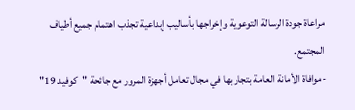مراعاة جودة الرسالة التوعوية وإخراجها بأساليب إبداعية تجذب اهتمام جميع أطياف المجتمع.
-موافاة الأمانة العامة بتجاربها في مجال تعامل أجهزة المرور مع جائحة "كوفيد 19"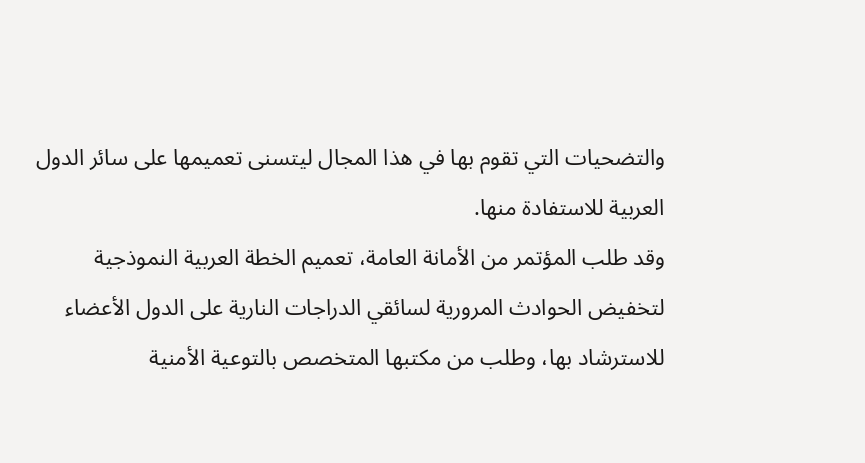والتضحيات التي تقوم بها في هذا المجال ليتسنى تعميمها على سائر الدول العربية للاستفادة منها.
وقد طلب المؤتمر من الأمانة العامة، تعميم الخطة العربية النموذجية لتخفيض الحوادث المرورية لسائقي الدراجات النارية على الدول الأعضاء للاسترشاد بها، وطلب من مكتبها المتخصص بالتوعية الأمنية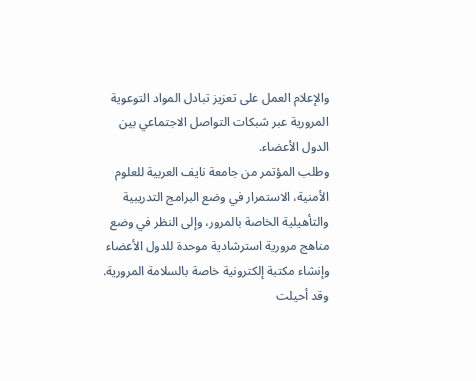والإعلام العمل على تعزيز تبادل المواد التوعوية المرورية عبر شبكات التواصل الاجتماعي بين الدول الأعضاء.
وطلب المؤتمر من جامعة نايف العربية للعلوم الأمنية، الاستمرار في وضع البرامج التدريبية والتأهيلية الخاصة بالمرور، وإلى النظر في وضع مناهج مرورية استرشادية موحدة للدول الأعضاء وإنشاء مكتبة إلكترونية خاصة بالسلامة المرورية.
وقد أحيلت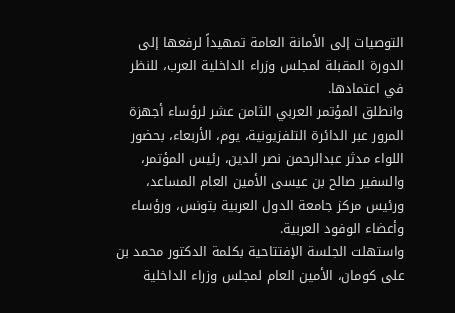التوصيات إلى الأمانة العامة تمهيداً لرفعها إلى الدورة المقبلة لمجلس وزراء الداخلية العرب، للنظر في اعتمادها.
وانطلق المؤتمر العربي الثامن عشر لرؤساء أجهزة المرور عبر الدائرة التلفزيونية، يوم، الأربعاء، بحضور اللواء مدثر عبدالرحمن نصر الدين، رئيس المؤتمر، والسفير صالح بن عيسى الأمين العام المساعد، ورئيس مركز جامعة الدول العربية بتونس، ورؤساء وأعضاء الوفود العربية.
واستهلت الجلسة الإفتتاحية بكلمة الدكتور محمد بن على كومان، الأمين العام لمجلس وزراء الداخلية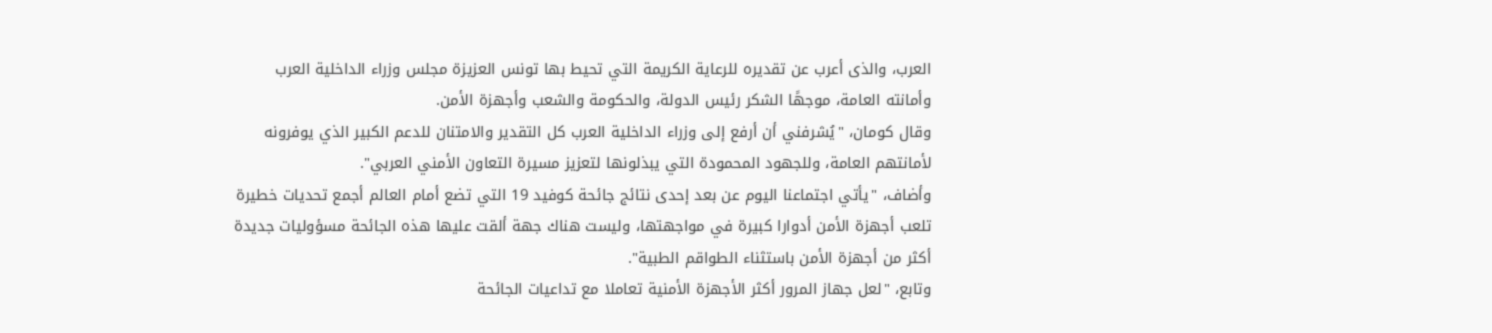العرب، والذى أعرب عن تقديره للرعاية الكريمة التي تحيط بها تونس العزيزة مجلس وزراء الداخلية العرب وأمانته العامة، موجهًا الشكر رئيس الدولة، والحكومة والشعب وأجهزة الأمن.
وقال كومان، "يُشرفني أن أرفع إلى وزراء الداخلية العرب كل التقدير والامتنان للدعم الكبير الذي يوفرونه لأمانتهم العامة، وللجهود المحمودة التي يبذلونها لتعزيز مسيرة التعاون الأمني العربي".
وأضاف، "يأتي اجتماعنا اليوم عن بعد إحدى نتائج جائحة كوفيد 19 التي تضع أمام العالم أجمع تحديات خطيرة تلعب أجهزة الأمن أدوارا كبيرة في مواجهتها، وليست هناك جهة ألقت عليها هذه الجائحة مسؤوليات جديدة أكثر من أجهزة الأمن باستثناء الطواقم الطبية".
وتابع، "لعل جهاز المرور أكثر الأجهزة الأمنية تعاملا مع تداعيات الجائحة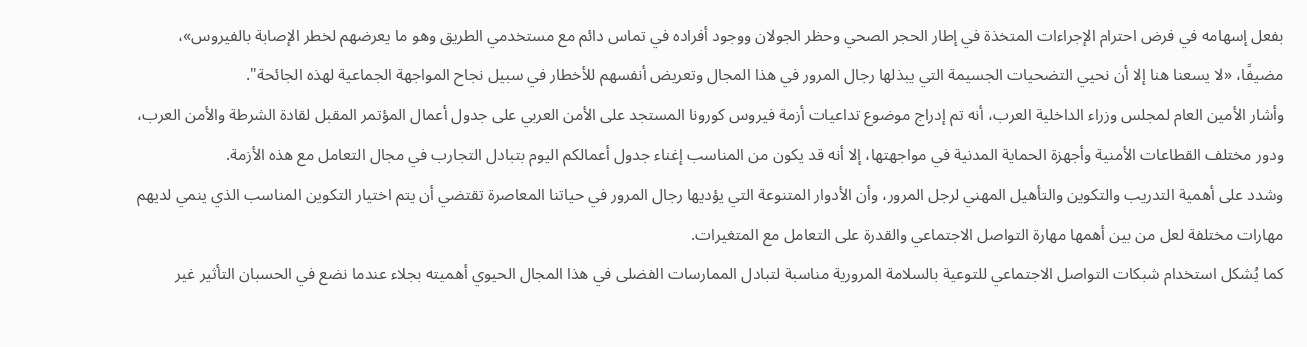بفعل إسهامه في فرض احترام الإجراءات المتخذة في إطار الحجر الصحي وحظر الجولان ووجود أفراده في تماس دائم مع مستخدمي الطريق وهو ما يعرضهم لخطر الإصابة بالفيروس»، مضيفًا، «لا يسعنا هنا إلا أن نحيي التضحيات الجسيمة التي يبذلها رجال المرور في هذا المجال وتعريض أنفسهم للأخطار في سبيل نجاح المواجهة الجماعية لهذه الجائحة".
وأشار الأمين العام لمجلس وزراء الداخلية العرب، أنه تم إدراج موضوع تداعيات أزمة فيروس كورونا المستجد على الأمن العربي على جدول أعمال المؤتمر المقبل لقادة الشرطة والأمن العرب، ودور مختلف القطاعات الأمنية وأجهزة الحماية المدنية في مواجهتها، إلا أنه قد يكون من المناسب إغناء جدول أعمالكم اليوم بتبادل التجارب في مجال التعامل مع هذه الأزمة.
وشدد على أهمية التدريب والتكوين والتأهيل المهني لرجل المرور، وأن الأدوار المتنوعة التي يؤديها رجال المرور في حياتنا المعاصرة تقتضي أن يتم اختيار التكوين المناسب الذي ينمي لديهم مهارات مختلفة لعل من بين أهمها مهارة التواصل الاجتماعي والقدرة على التعامل مع المتغيرات.
كما يُشكل استخدام شبكات التواصل الاجتماعي للتوعية بالسلامة المرورية مناسبة لتبادل الممارسات الفضلى في هذا المجال الحيوي أهميته بجلاء عندما نضع في الحسبان التأثير غير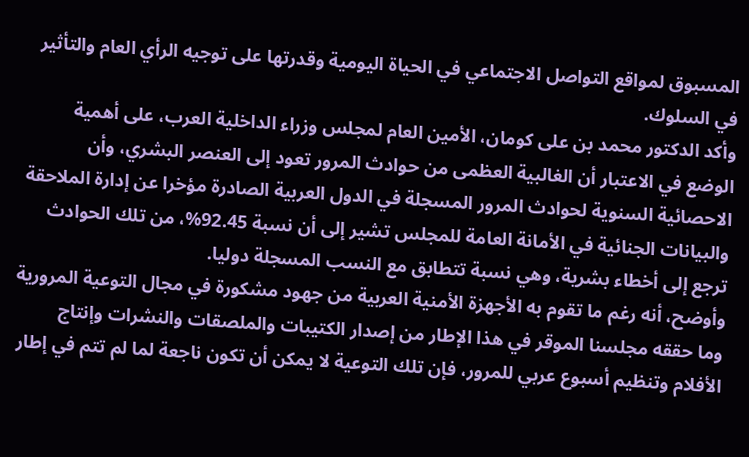المسبوق لمواقع التواصل الاجتماعي في الحياة اليومية وقدرتها على توجيه الرأي العام والتأثير في السلوك.
وأكد الدكتور محمد بن على كومان، الأمين العام لمجلس وزراء الداخلية العرب، على أهمية الوضع في الاعتبار أن الغالبية العظمى من حوادث المرور تعود إلى العنصر البشري، وأن الاحصائية السنوية لحوادث المرور المسجلة في الدول العربية الصادرة مؤخرا عن إدارة الملاحقة والبيانات الجنائية في الأمانة العامة للمجلس تشير إلى أن نسبة 92.45%، من تلك الحوادث ترجع إلى أخطاء بشرية، وهي نسبة تتطابق مع النسب المسجلة دوليا.
وأوضح، أنه رغم ما تقوم به الأجهزة الأمنية العربية من جهود مشكورة في مجال التوعية المرورية وما حققه مجلسنا الموقر في هذا الإطار من إصدار الكتيبات والملصقات والنشرات وإنتاج الأفلام وتنظيم أسبوع عربي للمرور، فإن تلك التوعية لا يمكن أن تكون ناجعة لما لم تتم في إطار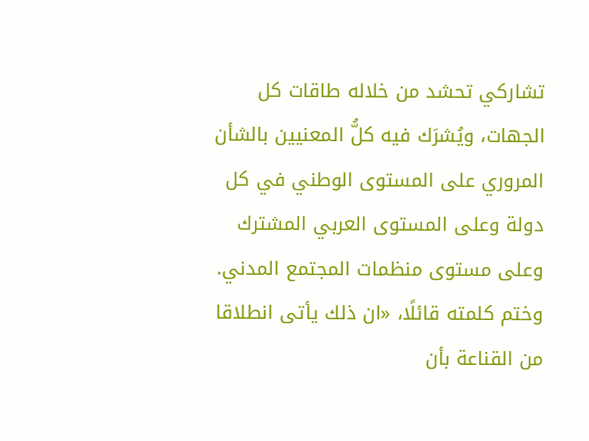تشاركي تحشد من خلاله طاقات كل الجهات، ويُشرَك فيه كلُّ المعنيين بالشأن المروري على المستوى الوطني في كل دولة وعلى المستوى العربي المشترك وعلى مستوى منظمات المجتمع المدني.
وختم كلمته قائلًا، «ان ذلك يأتى انطلاقا من القناعة بأن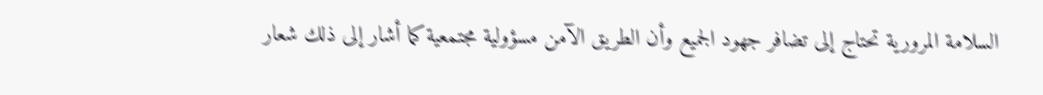السلامة المرورية تحتاج إلى تضافر جهود الجميع وأن الطريق الآمن مسؤولية مجتمعية كما أشار إلى ذلك شعار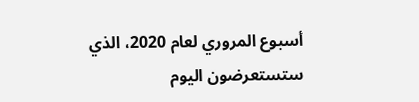أسبوع المروري لعام 2020، الذي ستستعرضون اليوم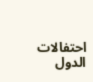احتفالات الدول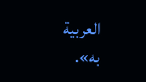العربية به».